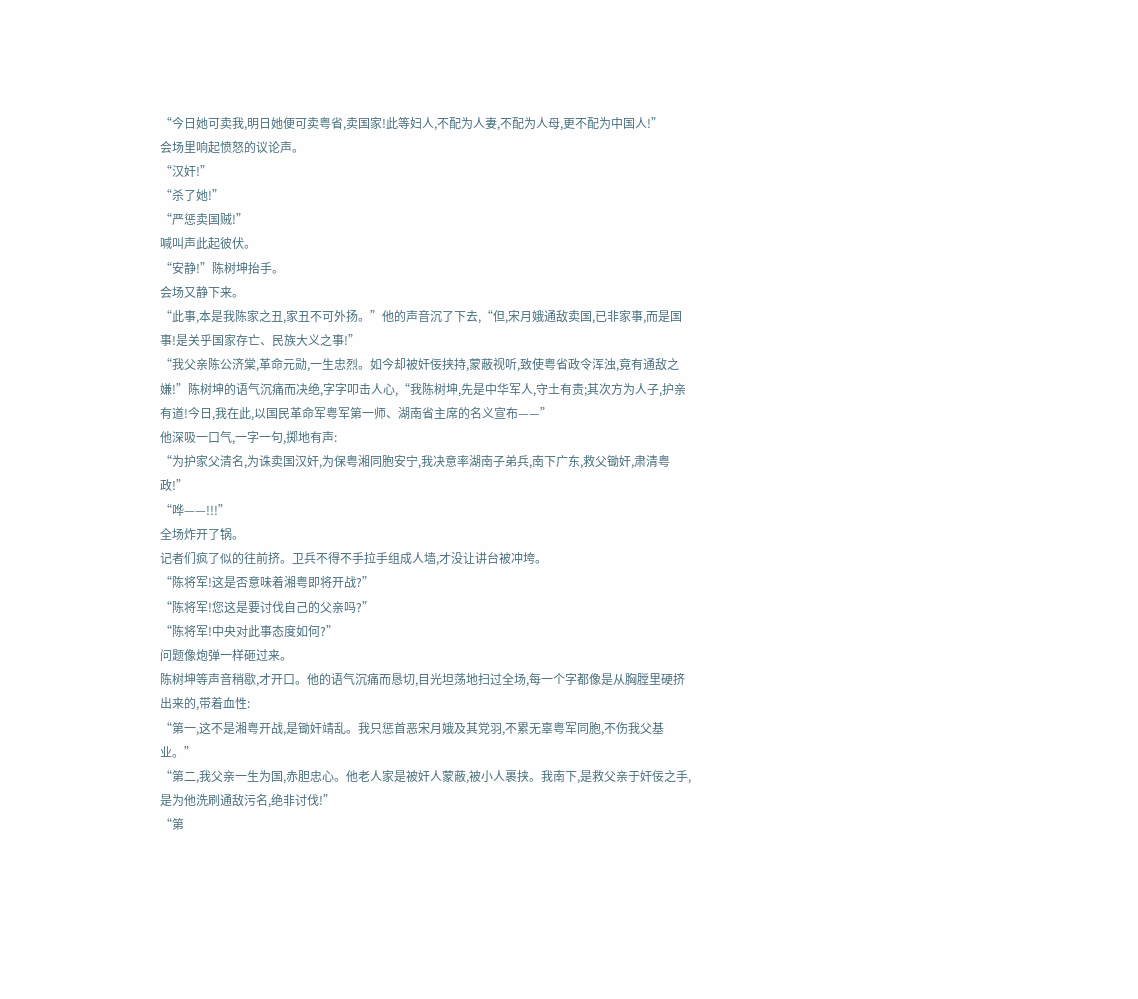“今日她可卖我,明日她便可卖粤省,卖国家!此等妇人,不配为人妻,不配为人母,更不配为中国人!”
会场里响起愤怒的议论声。
“汉奸!”
“杀了她!”
“严惩卖国贼!”
喊叫声此起彼伏。
“安静!”陈树坤抬手。
会场又静下来。
“此事,本是我陈家之丑,家丑不可外扬。”他的声音沉了下去,“但,宋月娥通敌卖国,已非家事,而是国事!是关乎国家存亡、民族大义之事!”
“我父亲陈公济棠,革命元勋,一生忠烈。如今却被奸佞挟持,蒙蔽视听,致使粤省政令浑浊,竟有通敌之嫌!”陈树坤的语气沉痛而决绝,字字叩击人心,“我陈树坤,先是中华军人,守土有责;其次方为人子,护亲有道!今日,我在此,以国民革命军粤军第一师、湖南省主席的名义宣布——”
他深吸一口气,一字一句,掷地有声:
“为护家父清名,为诛卖国汉奸,为保粤湘同胞安宁,我决意率湖南子弟兵,南下广东,救父锄奸,肃清粤政!”
“哗——!!!”
全场炸开了锅。
记者们疯了似的往前挤。卫兵不得不手拉手组成人墙,才没让讲台被冲垮。
“陈将军!这是否意味着湘粤即将开战?”
“陈将军!您这是要讨伐自己的父亲吗?”
“陈将军!中央对此事态度如何?”
问题像炮弹一样砸过来。
陈树坤等声音稍歇,才开口。他的语气沉痛而恳切,目光坦荡地扫过全场,每一个字都像是从胸膛里硬挤出来的,带着血性:
“第一,这不是湘粤开战,是锄奸靖乱。我只惩首恶宋月娥及其党羽,不累无辜粤军同胞,不伤我父基业。”
“第二,我父亲一生为国,赤胆忠心。他老人家是被奸人蒙蔽,被小人裹挟。我南下,是救父亲于奸佞之手,是为他洗刷通敌污名,绝非讨伐!”
“第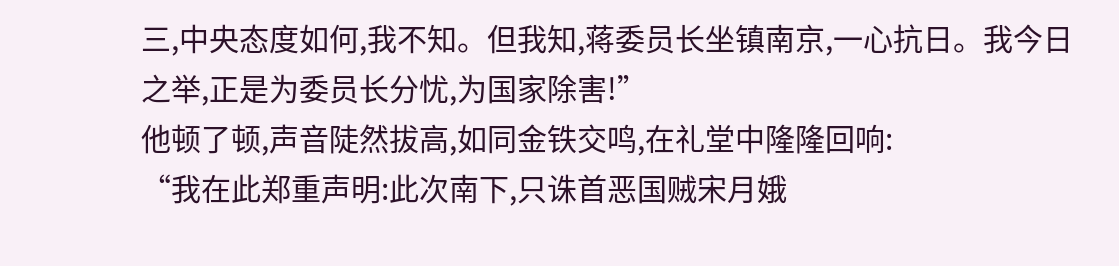三,中央态度如何,我不知。但我知,蒋委员长坐镇南京,一心抗日。我今日之举,正是为委员长分忧,为国家除害!”
他顿了顿,声音陡然拔高,如同金铁交鸣,在礼堂中隆隆回响:
“我在此郑重声明:此次南下,只诛首恶国贼宋月娥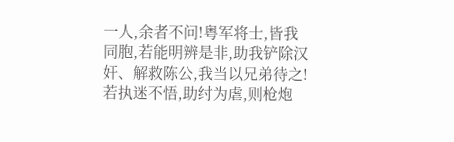一人,余者不问!粤军将士,皆我同胞,若能明辨是非,助我铲除汉奸、解救陈公,我当以兄弟待之!若执迷不悟,助纣为虐,则枪炮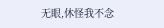无眼,休怪我不念